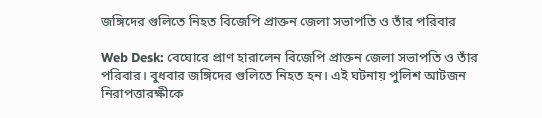জঙ্গিদের গুলিতে নিহত বিজেপি প্রাক্তন জেলা সভাপতি ও তাঁর পরিবার

Web Desk: বেঘোরে প্রাণ হারালেন বিজেপি প্রাক্তন জেলা সভাপতি ও তাঁর পরিবার। বুধবার জঙ্গিদের গুলিতে নিহত হন। এই ঘটনায় পুলিশ আটজন নিরাপত্তারক্ষীকে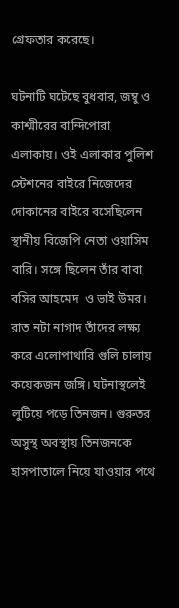গ্রেফতার করেছে।

ঘটনাটি ঘটেছে বুধবার, জম্বু ও কাশ্মীরের বান্দিপোরা এলাকায়। ওই এলাকার পুলিশ স্টেশনের বাইরে নিজেদের দোকানের বাইরে বসেছিলেন স্থানীয় বিজেপি নেতা ওয়াসিম বারি। সঙ্গে ছিলেন তাঁর বাবা বসির আহমেদ  ও ভাই উমর। রাত নটা নাগাদ তাঁদের লক্ষ্য করে এলোপাথারি গুলি চালায় কয়েকজন জঙ্গি। ঘটনাস্থলেই লুটিয়ে পড়ে তিনজন। গুরুতর অসুস্থ অবস্থায় তিনজনকে হাসপাতালে নিয়ে যাওয়ার পথে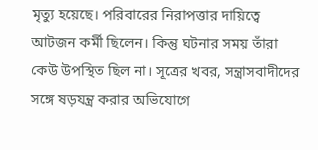মৃত্যু হয়েছে। পরিবারের নিরাপত্তার দায়িত্বে আটজন কর্মী ছিলেন। কিন্তু ঘটনার সময় তাঁরা কেউ উপস্থিত ছিল না। সূত্রের খবর, সন্ত্রাসবাদীদের সঙ্গে ষড়যন্ত্র করার অভিযোগে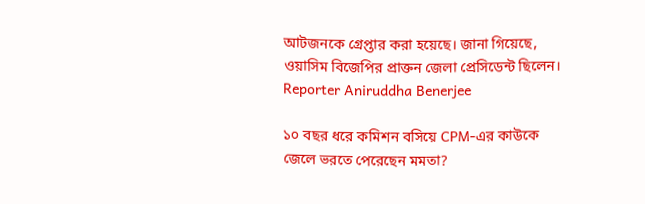আটজনকে গ্রেপ্তার করা হয়েছে। জানা গিয়েছে, ওয়াসিম বিজেপির প্রাক্তন জেলা প্রেসিডেন্ট ছিলেন।
Reporter Aniruddha Benerjee

১০ বছর ধরে কমিশন বসিয়ে CPM-এর কাউকে জেলে ভরতে পেরেছেন মমতা?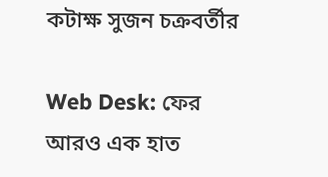কটাক্ষ সুজন চক্রবর্তীর

Web Desk: ফের আরও এক হাত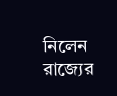নিলেন রাজ্যের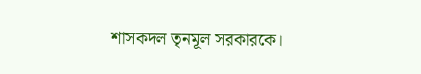শাসকদল তৃনমূল সরকারকে।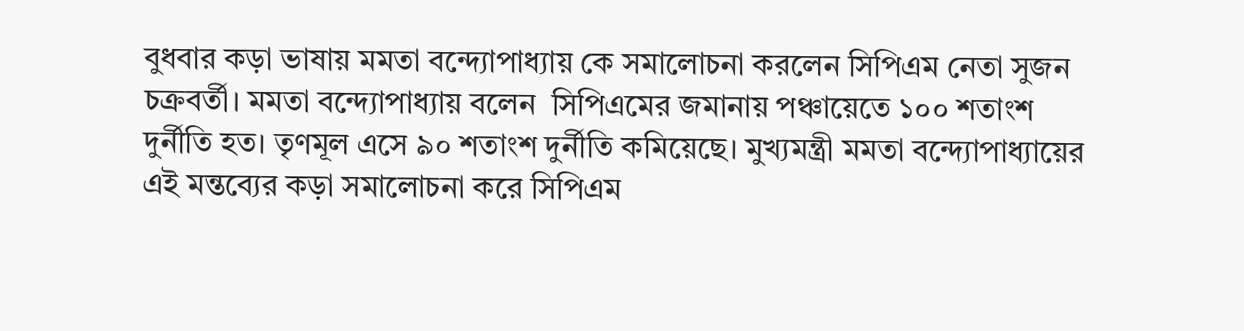বুধবার কড়া ভাষায় মমতা বন্দ্যোপাধ্যায় কে সমালোচনা করলেন সিপিএম নেতা সুজন চক্রবর্তী। মমতা বন্দ্যোপাধ্যায় বলেন  সিপিএমের জমানায় পঞ্চায়েতে ১০০ শতাংশ দুর্নীতি হত। তৃণমূল এসে ৯০ শতাংশ দুর্নীতি কমিয়েছে। মুখ্যমন্ত্রী মমতা বন্দ্যোপাধ্যায়ের এই মন্তব্যের কড়া সমালোচনা করে সিপিএম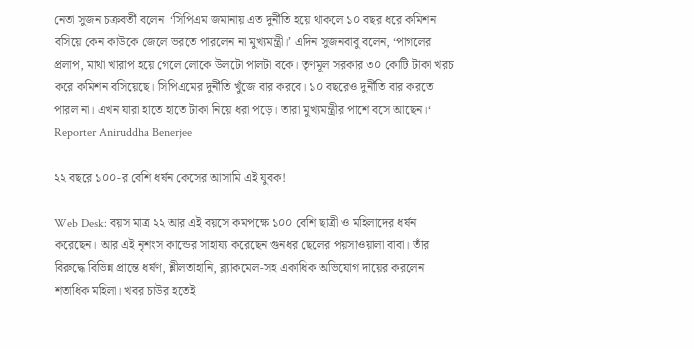নেতা সুজন চক্রবর্তী বলেন  ‘সিপিএম জমানায় এত দুর্নীতি হয়ে থাকলে ১০ বছর ধরে কমিশন বসিয়ে কেন কাউকে জেলে ভরতে পারলেন না মুখ্যমন্ত্রী।’ এদিন সুজনবাবু বলেন, ‘পাগলের প্রলাপ, মাথা খারাপ হয়ে গেলে লোকে উলটো পালটা বকে। তৃণমূল সরকার ৩০ কোটি টাকা খরচ করে কমিশন বসিয়েছে। সিপিএমের দুর্নীতি খুঁজে বার করবে। ১০ বছরেও দুর্নীতি বার করতে পারল না। এখন যারা হাতে হাতে টাকা নিয়ে ধরা পড়ে। তারা মুখ্যমন্ত্রীর পাশে বসে আছেন।‘
Reporter Aniruddha Benerjee

২২ বছরে ১০০-র বেশি ধর্ষন কেসের আসামি এই যুবক!

Web Desk: বয়স মাত্র ২২ আর এই বয়সে কমপক্ষে ১০০ বেশি ছাত্রী ও মহিলাদের ধর্ষন করেছেন। আর এই নৃশংস কান্ডের সাহায্য করেছেন গুনধর ছেলের পয়সাওয়ালা বাবা। তাঁর বিরুদ্ধে বিভিন্ন প্রান্তে ধর্ষণ, শ্লীলতাহানি, ব্ল্যাকমেল-সহ একাধিক অভিযোগ দায়ের করলেন শতাধিক মহিলা। খবর চাউর হতেই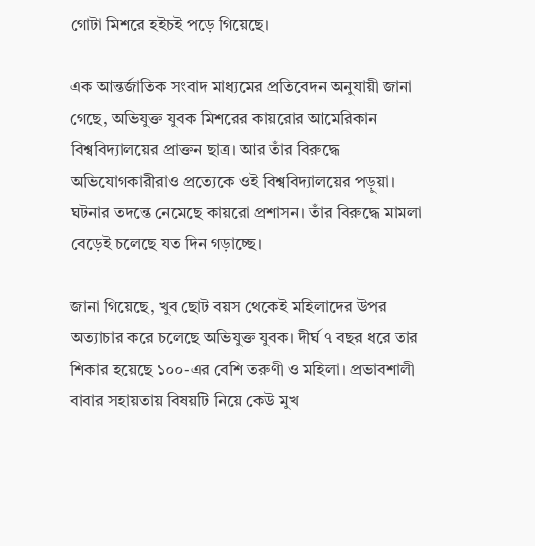গোটা মিশরে হইচই পড়ে গিয়েছে।

এক আন্তর্জাতিক সংবাদ মাধ্যমের প্রতিবেদন অনুযায়ী জানা গেছে, অভিযুক্ত যুবক মিশরের কায়রোর আমেরিকান বিশ্ববিদ্যালয়ের প্রাক্তন ছাত্র। আর তাঁর বিরুদ্ধে অভিযোগকারীরাও প্রত্যেকে ওই বিশ্ববিদ্যালয়ের পড়ুয়া। ঘটনার তদন্তে নেমেছে কায়রো প্রশাসন। তাঁর বিরুদ্ধে মামলা বেড়েই চলেছে যত দিন গড়াচ্ছে।

জানা গিয়েছে, খুব ছোট বয়স থেকেই মহিলাদের উপর অত্যাচার করে চলেছে অভিযুক্ত যুবক। দীর্ঘ ৭ বছর ধরে তার শিকার হয়েছে ১০০-এর বেশি তরুণী ও মহিলা। প্রভাবশালী বাবার সহায়তায় বিষয়টি নিয়ে কেউ মুখ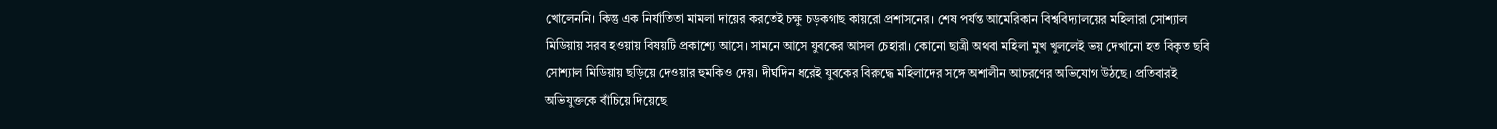খোলেননি। কিন্তু এক নির্যাতিতা মামলা দায়ের করতেই চক্ষু চড়কগাছ কায়রো প্রশাসনের। শেষ পর্যন্ত আমেরিকান বিশ্ববিদ্যালয়ের মহিলারা সোশ্যাল মিডিয়ায় সরব হওয়ায় বিষয়টি প্রকাশ্যে আসে। সামনে আসে যুবকের আসল চেহারা। কোনো ছাত্রী অথবা মহিলা মুখ খুললেই ভয় দেখানো হত বিকৃত ছবি সোশ্যাল মিডিয়ায় ছড়িয়ে দেওয়ার হুমকিও দেয়। দীর্ঘদিন ধরেই যুবকের বিরুদ্ধে মহিলাদের সঙ্গে অশালীন আচরণের অভিযোগ উঠছে। প্রতিবারই অভিযুক্তকে বাঁচিয়ে দিয়েছে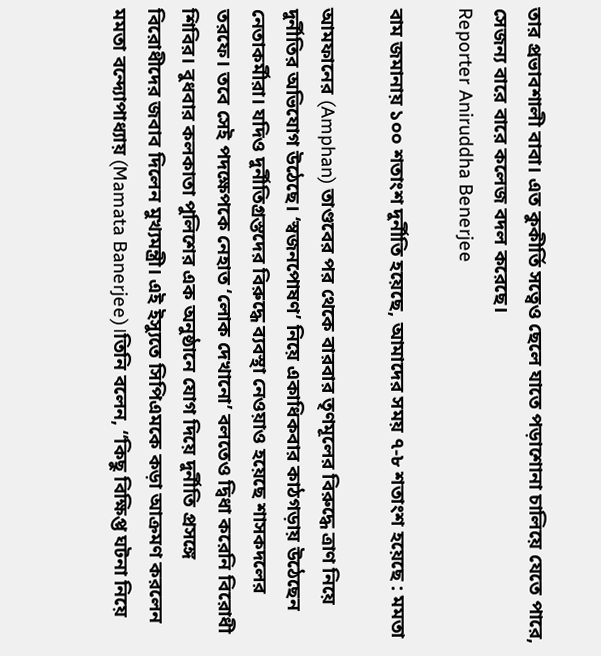তার প্রভাবশালী বাবা। এত কুকীর্তি সত্বেও ছেলে যাতে পড়াশোনা চালিয়ে যেতে পারে, সেজন্য বারে বারে কলেজ বদল করেছে।
Reporter Aniruddha Benerjee

বাম জমানায় ১০০ শতাংশ দুর্নীতি হয়েছে, আমাদের সময় ৭-৮ শতাংশ হয়েছে : মমতা

আমফানের (Amphan) তাণ্ডবের পর থেকে বারবার তৃণমূলের বিরুদ্ধে ত্রাণ নিয়ে দুর্নীতির অভিযোগ উঠেছে। ‘স্বজনপোষণ’ নিয়ে একাধিকবার কাঠগড়ায় উঠেছেন নেতাকর্মীরা। যদিও দুর্নীতিগ্রস্তদের বিরুদ্ধে ব্যবস্থা নেওয়াও হয়েছে শাসকদলের তরফে। তবে সেই পদক্ষেপকে নেহাত ‘লোক দেখানো’ বলতেও দ্বিধা করেনি বিরোধী শিবির। বুধবার কলকাতা পুলিশের এক অনুষ্ঠানে যোগ দিয়ে দুর্নীতি প্রসঙ্গে বিরোধীদের জবাব দিলেন মুখ্যমন্ত্রী। এই ইস্যুতে সিপিএমকে কড়া আক্রমণ করলেন মমতা বন্দ্যোপাধ্যায় (Mamata Banerjee)।তিনি বলেন, “কিছু বিক্ষিপ্ত ঘটনা নিয়ে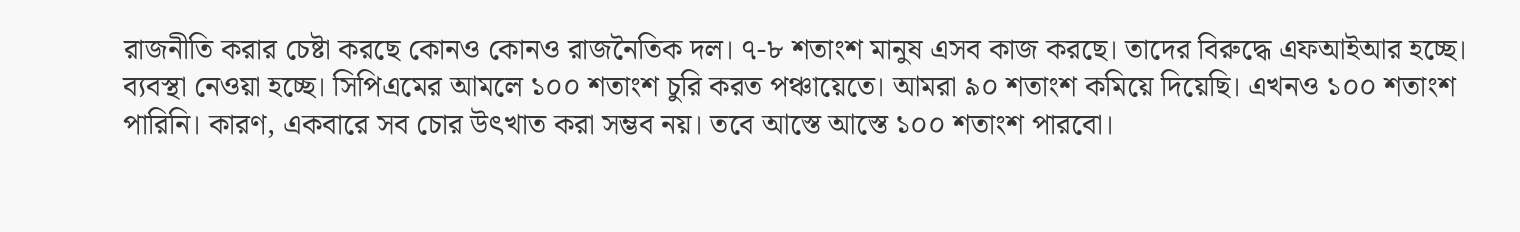রাজনীতি করার চেষ্টা করছে কোনও কোনও রাজনৈতিক দল। ৭-৮ শতাংশ মানুষ এসব কাজ করছে। তাদের বিরুদ্ধে এফআইআর হচ্ছে। ব্যবস্থা নেওয়া হচ্ছে। সিপিএমের আমলে ১০০ শতাংশ চুরি করত পঞ্চায়েতে। আমরা ৯০ শতাংশ কমিয়ে দিয়েছি। এখনও ১০০ শতাংশ পারিনি। কারণ, একবারে সব চোর উৎখাত করা সম্ভব নয়। তবে আস্তে আস্তে ১০০ শতাংশ পারবো।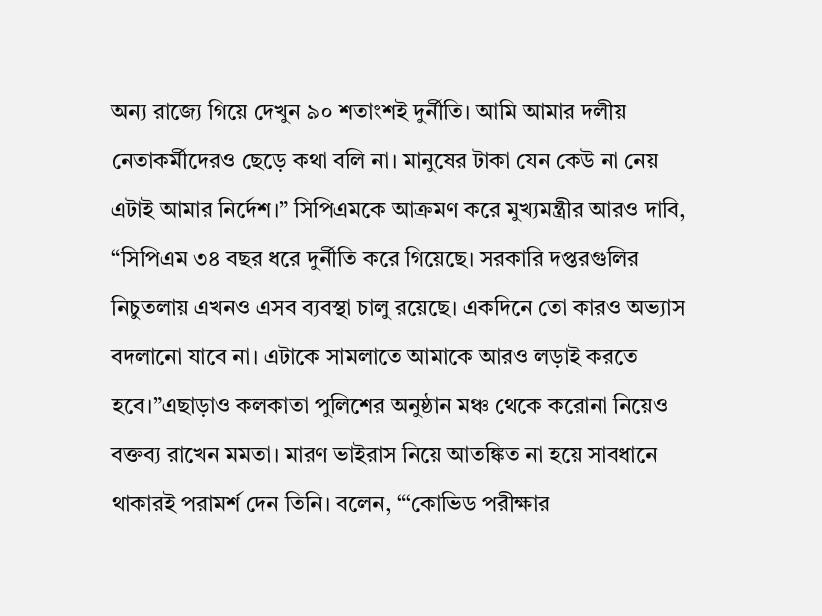অন্য রাজ্যে গিয়ে দেখুন ৯০ শতাংশই দুর্নীতি। আমি আমার দলীয় নেতাকর্মীদেরও ছেড়ে কথা বলি না। মানুষের টাকা যেন কেউ না নেয় এটাই আমার নির্দেশ।” সিপিএমকে আক্রমণ করে মুখ্যমন্ত্রীর আরও দাবি, “সিপিএম ৩৪ বছর ধরে দুর্নীতি করে গিয়েছে। সরকারি দপ্তরগুলির নিচুতলায় এখনও এসব ব্যবস্থা চালু রয়েছে। একদিনে তো কারও অভ্যাস বদলানো যাবে না। এটাকে সামলাতে আমাকে আরও লড়াই করতে হবে।”এছাড়াও কলকাতা পুলিশের অনুষ্ঠান মঞ্চ থেকে করোনা নিয়েও বক্তব্য রাখেন মমতা। মারণ ভাইরাস নিয়ে আতঙ্কিত না হয়ে সাবধানে থাকারই পরামর্শ দেন তিনি। বলেন, “‘কোভিড পরীক্ষার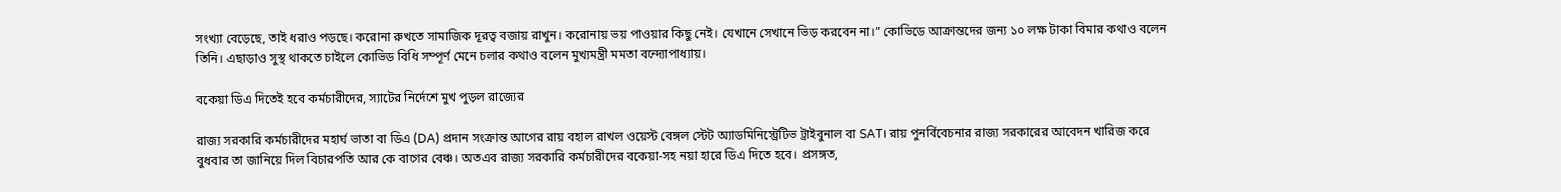সংখ্যা বেড়েছে, তাই ধরাও পড়ছে। করোনা রুখতে সামাজিক দূরত্ব বজায় রাখুন। করোনায় ভয় পাওয়ার কিছু নেই। যেখানে সেখানে ভিড় করবেন না।” কোভিডে আক্রান্তদের জন্য ১০ লক্ষ টাকা বিমার কথাও বলেন তিনি। এছাড়াও সুস্থ থাকতে চাইলে কোভিড বিধি সম্পূর্ণ মেনে চলার কথাও বলেন মুখ্যমন্ত্রী মমতা বন্দ্যোপাধ্যায়।

বকেয়া ডিএ দিতেই হবে কর্মচারীদের, স্যাটের নির্দেশে মুখ পুড়ল রাজ্যের

রাজ্য সরকারি কর্মচারীদের মহার্ঘ ভাতা বা ডিএ (DA) প্রদান সংক্রান্ত আগের রায় বহাল রাখল ওয়েস্ট বেঙ্গল স্টেট অ্যাডমিনিস্ট্রেটিভ ট্রাইবুনাল বা SAT। রায় পুনর্বিবেচনার রাজ্য সরকারের আবেদন খারিজ করে বুধবার তা জানিয়ে দিল বিচারপতি আর কে বাগের বেঞ্চ। অতএব রাজ্য সরকারি কর্মচারীদের বকেয়া-সহ নয়া হারে ডিএ দিতে হবে। প্রসঙ্গত,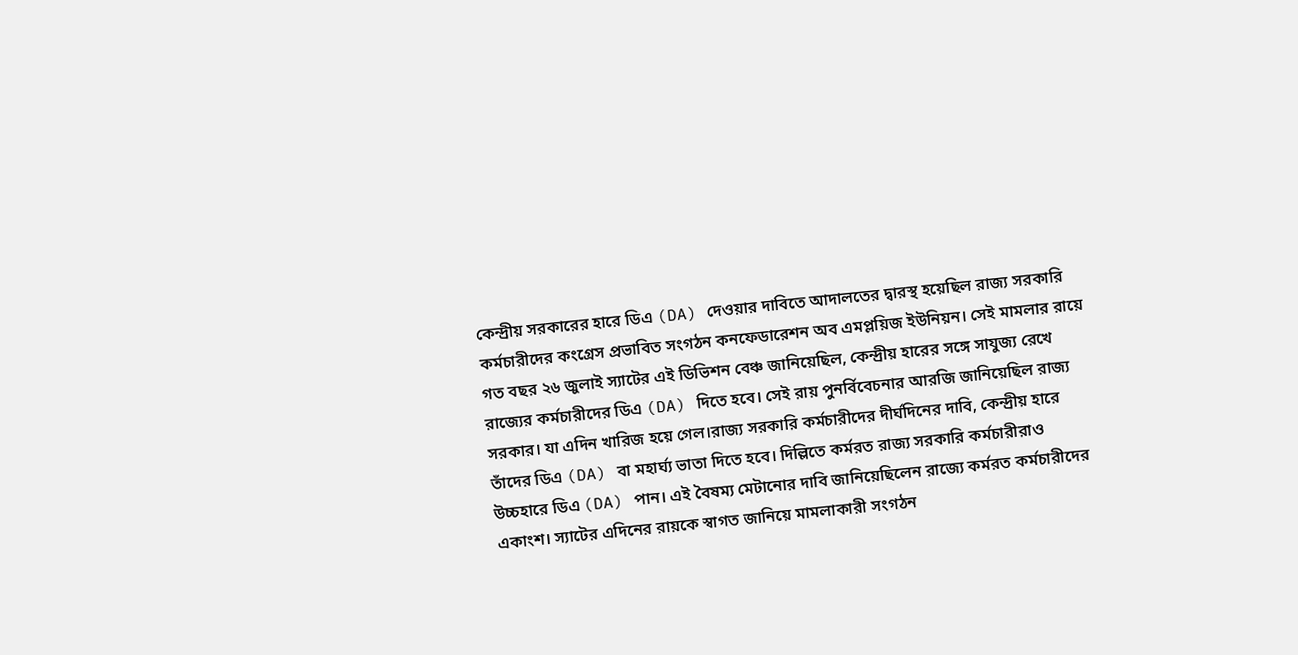কেন্দ্রীয় সরকারের হারে ডিএ (DA) দেওয়ার দাবিতে আদালতের দ্বারস্থ হয়েছিল রাজ্য সরকারি কর্মচারীদের কংগ্রেস প্রভাবিত সংগঠন কনফেডারেশন অব এমপ্লয়িজ ইউনিয়ন। সেই মামলার রায়ে গত বছর ২৬ জুলাই স্যাটের এই ডিভিশন বেঞ্চ জানিয়েছিল, কেন্দ্রীয় হারের সঙ্গে সাযুজ্য রেখে রাজ্যের কর্মচারীদের ডিএ (DA) দিতে হবে। সেই রায় পুনর্বিবেচনার আরজি জানিয়েছিল রাজ্য সরকার। যা এদিন খারিজ হয়ে গেল।রাজ্য সরকারি কর্মচারীদের দীর্ঘদিনের দাবি, কেন্দ্রীয় হারে তাঁদের ডিএ (DA) বা মহার্ঘ্য ভাতা দিতে হবে। দিল্লিতে কর্মরত রাজ্য সরকারি কর্মচারীরাও উচ্চহারে ডিএ (DA) পান। এই বৈষম্য মেটানোর দাবি জানিয়েছিলেন রাজ্যে কর্মরত কর্মচারীদের একাংশ। স্যাটের এদিনের রায়কে স্বাগত জানিয়ে মামলাকারী সংগঠন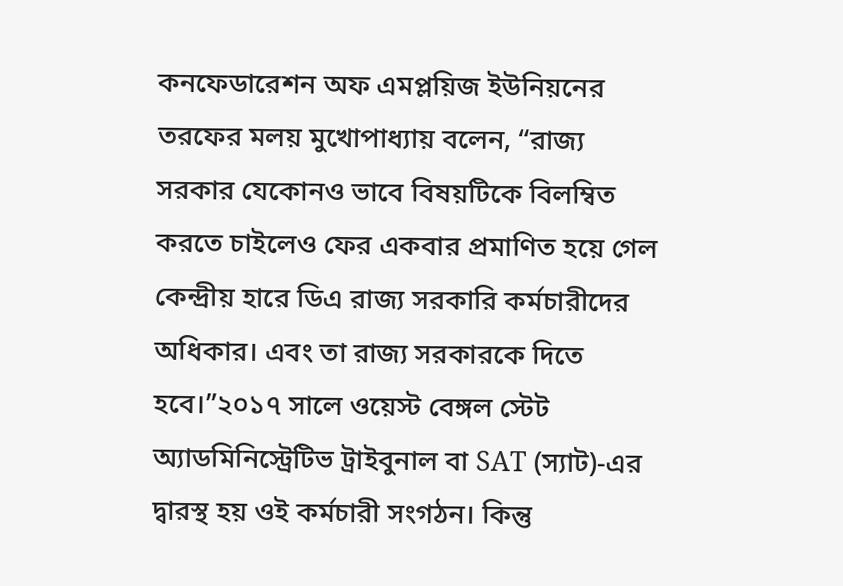কনফেডারেশন অফ এমপ্লয়িজ ইউনিয়নের তরফের মলয় মুখোপাধ্যায় বলেন, “রাজ্য সরকার যেকোনও ভাবে বিষয়টিকে বিলম্বিত করতে চাইলেও ফের একবার প্রমাণিত হয়ে গেল কেন্দ্রীয় হারে ডিএ রাজ্য সরকারি কর্মচারীদের অধিকার। এবং তা রাজ্য সরকারকে দিতে হবে।”২০১৭ সালে ওয়েস্ট বেঙ্গল স্টেট অ্যাডমিনিস্ট্রেটিভ ট্রাইবুনাল বা SAT (স্যাট)-এর দ্বারস্থ হয় ওই কর্মচারী সংগঠন। কিন্তু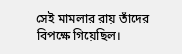সেই মামলার রায় তাঁদের বিপক্ষে গিয়েছিল।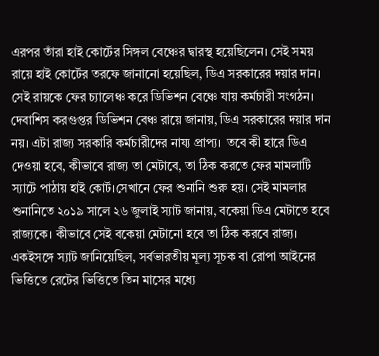এরপর তাঁরা হাই কোর্টের সিঙ্গল বেঞ্চের দ্বারস্থ হয়েছিলেন। সেই সময় রায়ে হাই কোর্টের তরফে জানানো হয়েছিল, ডিএ সরকারের দয়ার দান। সেই রায়কে ফের চ্যালেঞ্চ করে ডিভিশন বেঞ্চে যায় কর্মচারী সংগঠন। দেবাশিস করগুপ্তর ডিভিশন বেঞ্চ রায়ে জানায়, ডিএ সরকারের দয়ার দান নয়। এটা রাজ্য সরকারি কর্মচারীদের নায্য প্রাপ্য।  তবে কী হারে ডিএ দেওয়া হবে, কীভাবে রাজ্য তা মেটাবে, তা ঠিক করতে ফের মামলাটি স্যাটে পাঠায় হাই কোর্ট।সেখানে ফের শুনানি শুরু হয়। সেই মামলার শুনানিতে ২০১৯ সালে ২৬ জুলাই স্যাট জানায়, বকেয়া ডিএ মেটাতে হবে রাজ্যকে। কীভাবে সেই বকেয়া মেটানো হবে তা ঠিক করবে রাজ্য। একইসঙ্গে স্যাট জানিয়েছিল, সর্বভারতীয় মূল্য সূচক বা রোপা আইনের ভিত্তিতে রেটের ভিত্তিতে তিন মাসের মধ্যে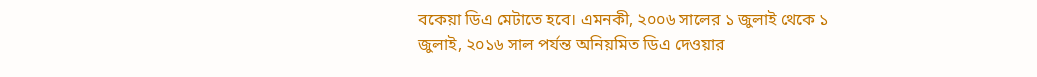বকেয়া ডিএ মেটাতে হবে। এমনকী, ২০০৬ সালের ১ জুলাই থেকে ১ জুলাই, ২০১৬ সাল পর্যন্ত অনিয়মিত ডিএ দেওয়ার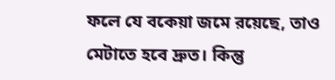ফলে যে বকেয়া জমে রয়েছে, তাও মেটাতে হবে দ্রুত। কিন্তু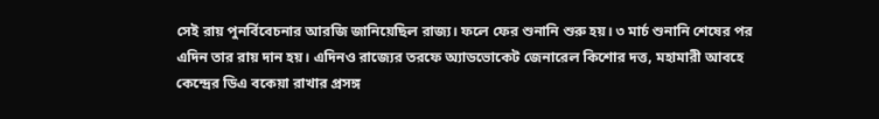সেই রায় পুনর্বিবেচনার আরজি জানিয়েছিল রাজ্য। ফলে ফের শুনানি শুরু হয়। ৩ মার্চ শুনানি শেষের পর এদিন তার রায় দান হয়। এদিনও রাজ্যের তরফে অ্যাডভোকেট জেনারেল কিশোর দত্ত, মহামারী আবহে কেন্দ্রের ডিএ বকেয়া রাখার প্রসঙ্গ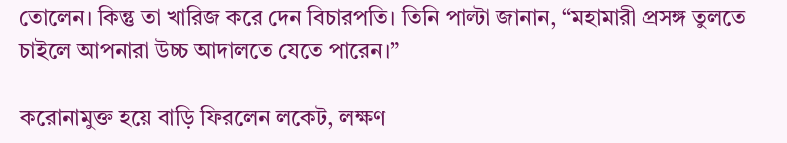তোলেন। কিন্তু তা খারিজ করে দেন বিচারপতি। তিনি পাল্টা জানান, “মহামারী প্রসঙ্গ তুলতে চাইলে আপনারা উচ্চ আদালতে যেতে পারেন।”

করোনামুক্ত হয়ে বাড়ি ফিরলেন লকেট, লক্ষণ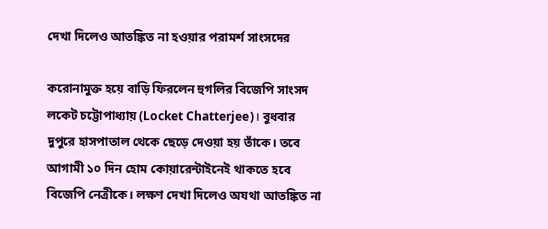দেখা দিলেও আতঙ্কিত না হওয়ার পরামর্শ সাংসদের

করোনামুক্ত হয়ে বাড়ি ফিরলেন হুগলির বিজেপি সাংসদ লকেট চট্টোপাধ্যায় (Locket Chatterjee)। বুধবার দুপুরে হাসপাতাল থেকে ছেড়ে দেওয়া হয় তাঁকে। তবে আগামী ১০ দিন হোম কোয়ারেন্টাইনেই থাকতে হবে বিজেপি নেত্রীকে। লক্ষণ দেখা দিলেও অযথা আতঙ্কিত না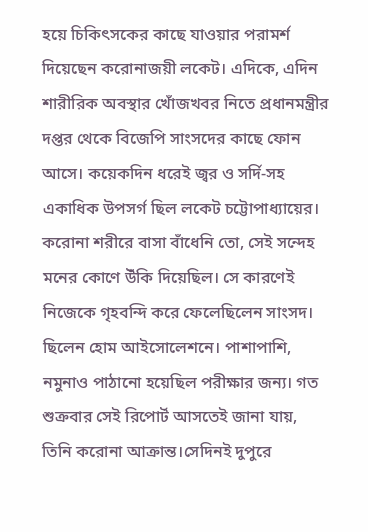হয়ে চিকিৎসকের কাছে যাওয়ার পরামর্শ দিয়েছেন করোনাজয়ী লকেট। এদিকে, এদিন শারীরিক অবস্থার খোঁজখবর নিতে প্রধানমন্ত্রীর দপ্তর থেকে বিজেপি সাংসদের কাছে ফোন আসে। কয়েকদিন ধরেই জ্বর ও সর্দি-সহ একাধিক উপসর্গ ছিল লকেট চট্টোপাধ্যায়ের। করোনা শরীরে বাসা বাঁধেনি তো, সেই সন্দেহ মনের কোণে উঁকি দিয়েছিল। সে কারণেই নিজেকে গৃহবন্দি করে ফেলেছিলেন সাংসদ। ছিলেন হোম আইসোলেশনে। পাশাপাশি, নমুনাও পাঠানো হয়েছিল পরীক্ষার জন্য। গত শুক্রবার সেই রিপোর্ট আসতেই জানা যায়, তিনি করোনা আক্রান্ত।সেদিনই দুপুরে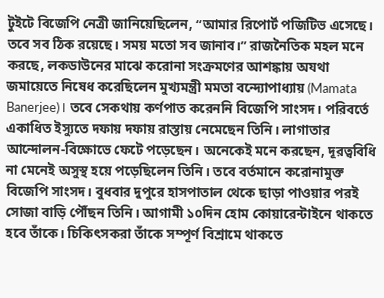টুইটে বিজেপি নেত্রী জানিয়েছিলেন, “আমার রিপোর্ট পজিটিভ এসেছে। তবে সব ঠিক রয়েছে। সময় মতো সব জানাব।” রাজনৈতিক মহল মনে করছে, লকডাউনের মাঝে করোনা সংক্রমণের আশঙ্কায় অযথা জমায়েতে নিষেধ করেছিলেন মুখ্যমন্ত্রী মমতা বন্দ্যোপাধ্যায় (Mamata Banerjee)। তবে সেকথায় কর্ণপাত করেননি বিজেপি সাংসদ। পরিবর্তে একাধিত ইস্যুতে দফায় দফায় রাস্তায় নেমেছেন তিনি। লাগাতার আন্দোলন-বিক্ষোভে ফেটে পড়েছেন। অনেকেই মনে করছেন, দূরত্ববিধি না মেনেই অসুস্থ হয়ে পড়েছিলেন তিনি। তবে বর্তমানে করোনামুক্ত বিজেপি সাংসদ। বুধবার দুপুরে হাসপাতাল থেকে ছাড়া পাওয়ার পরই সোজা বাড়ি পৌঁছন তিনি। আগামী ১০দিন হোম কোয়ারেন্টাইনে থাকতে হবে তাঁকে। চিকিৎসকরা তাঁকে সম্পূর্ণ বিশ্রামে থাকতে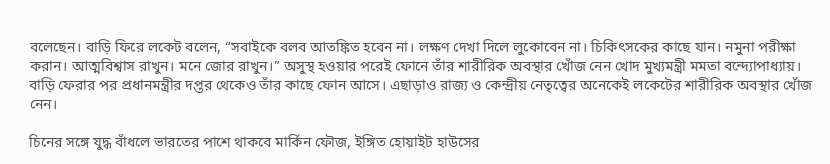বলেছেন। বাড়ি ফিরে লকেট বলেন, “সবাইকে বলব আতঙ্কিত হবেন না। লক্ষণ দেখা দিলে লুকোবেন না। চিকিৎসকের কাছে যান। নমুনা পরীক্ষা করান। আত্মবিশ্বাস রাখুন। মনে জোর রাখুন।” অসুস্থ হওয়ার পরেই ফোনে তাঁর শারীরিক অবস্থার খোঁজ নেন খোদ মুখ্যমন্ত্রী মমতা বন্দ্যোপাধ্যায়। বাড়ি ফেরার পর প্রধানমন্ত্রীর দপ্তর থেকেও তাঁর কাছে ফোন আসে। এছাড়াও রাজ্য ও কেন্দ্রীয় নেতৃত্বের অনেকেই লকেটের শারীরিক অবস্থার খোঁজ নেন।

চিনের সঙ্গে যুদ্ধ বাঁধলে ভারতের পাশে থাকবে মার্কিন ফৌজ, ইঙ্গিত হোয়াইট হাউসের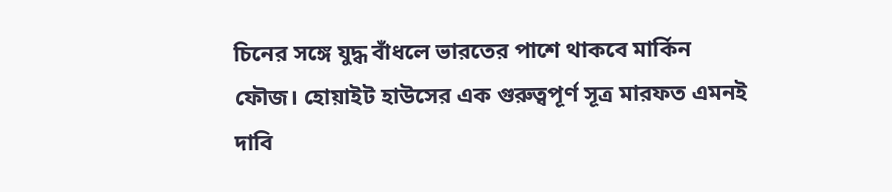চিনের সঙ্গে যুদ্ধ বাঁধলে ভারতের পাশে থাকবে মার্কিন ফৌজ। হোয়াইট হাউসের এক গুরুত্বপূর্ণ সূত্র মারফত এমনই দাবি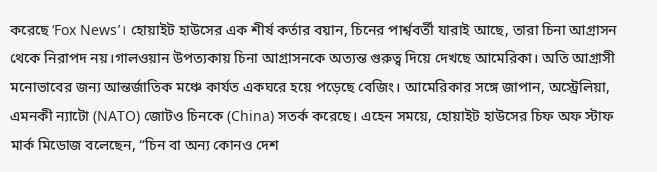করেছে ‘Fox News’। হোয়াইট হাউসের এক শীর্ষ কর্তার বয়ান, চিনের পার্শ্ববর্তী যারাই আছে, তারা চিনা আগ্রাসন থেকে নিরাপদ নয়।গালওয়ান উপত্যকায় চিনা আগ্রাসনকে অত্যন্ত গুরুত্ব দিয়ে দেখছে আমেরিকা। অতি আগ্রাসী মনোভাবের জন্য আন্তর্জাতিক মঞ্চে কার্যত একঘরে হয়ে পড়েছে বেজিং। আমেরিকার সঙ্গে জাপান, অস্ট্রেলিয়া, এমনকী ন্যাটো (NATO) জোটও চিনকে (China) সতর্ক করেছে। এহেন সময়ে, হোয়াইট হাউসের চিফ অফ স্টাফ মার্ক মিডোজ বলেছেন, “চিন বা অন্য কোনও দেশ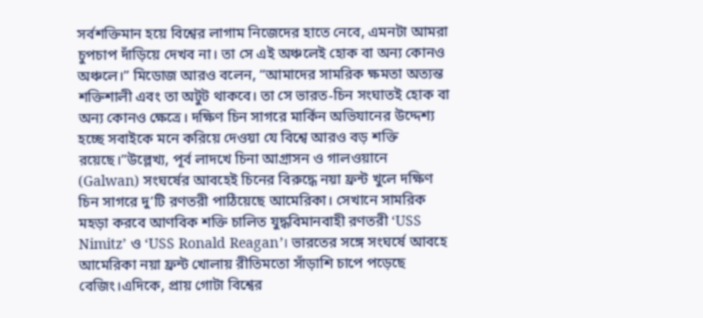সর্বশক্তিমান হয়ে বিশ্বের লাগাম নিজেদের হাতে নেবে, এমনটা আমরা চুপচাপ দাঁড়িয়ে দেখব না। তা সে এই অঞ্চলেই হোক বা অন্য কোনও অঞ্চলে।” মিডোজ আরও বলেন, “আমাদের সামরিক ক্ষমতা অত্যন্ত শক্তিশালী এবং তা অটুট থাকবে। তা সে ভারত-চিন সংঘাতই হোক বা অন্য কোনও ক্ষেত্রে। দক্ষিণ চিন সাগরে মার্কিন অভিযানের উদ্দেশ্য হচ্ছে সবাইকে মনে করিয়ে দেওয়া যে বিশ্বে আরও বড় শক্তি রয়েছে।”উল্লেখ্য, পূর্ব লাদখে চিনা আগ্রাসন ও গালওয়ানে (Galwan) সংঘর্ষের আবহেই চিনের বিরুদ্ধে নয়া ফ্রন্ট খুলে দক্ষিণ চিন সাগরে দু’টি রণতরী পাঠিয়েছে আমেরিকা। সেখানে সামরিক মহড়া করবে আণবিক শক্তি চালিত যুদ্ধবিমানবাহী রণতরী ‘USS Nimitz’ ও ‘USS Ronald Reagan’। ভারতের সঙ্গে সংঘর্ষে আবহে আমেরিকা নয়া ফ্রন্ট খোলায় রীতিমতো সাঁড়াশি চাপে পড়েছে বেজিং।এদিকে, প্রায় গোটা বিশ্বের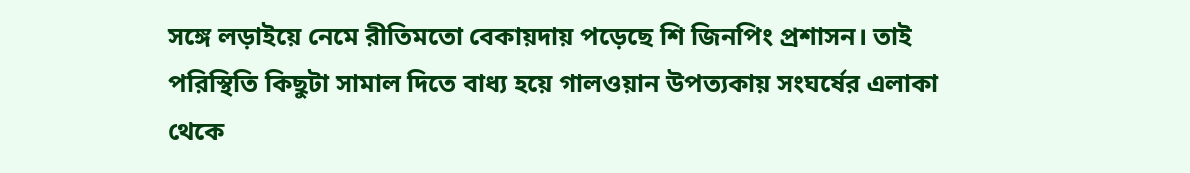সঙ্গে লড়াইয়ে নেমে রীতিমতো বেকায়দায় পড়েছে শি জিনপিং প্রশাসন। তাই পরিস্থিতি কিছুটা সামাল দিতে বাধ্য হয়ে গালওয়ান উপত্যকায় সংঘর্ষের এলাকা থেকে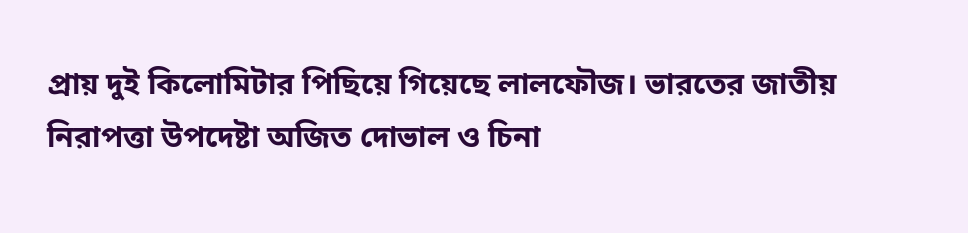প্রায় দুই কিলোমিটার পিছিয়ে গিয়েছে লালফৌজ। ভারতের জাতীয় নিরাপত্তা উপদেষ্টা অজিত দোভাল ও চিনা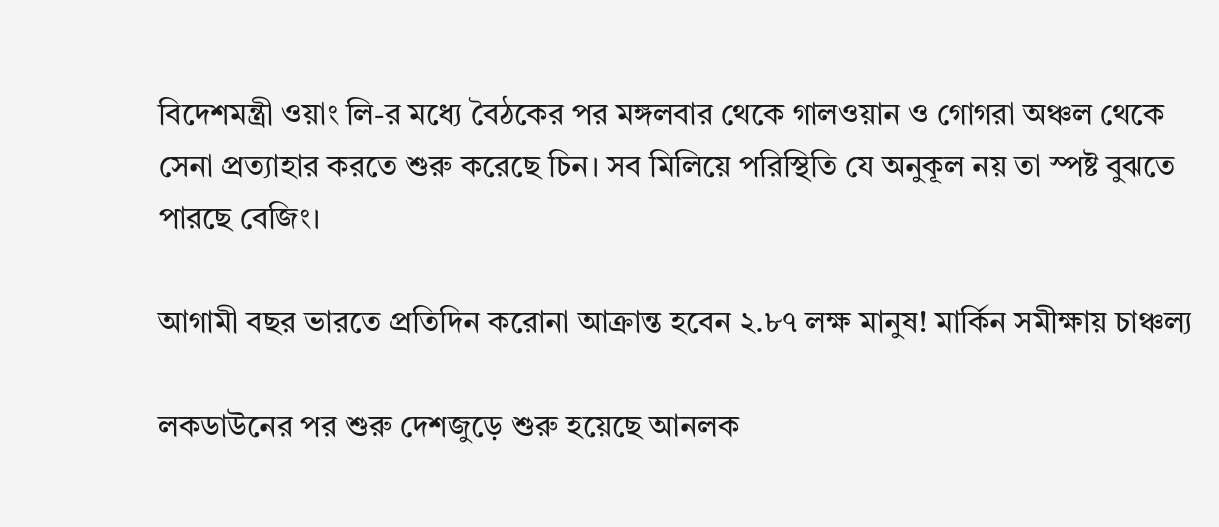বিদেশমন্ত্রী ওয়াং লি-র মধ্যে বৈঠকের পর মঙ্গলবার থেকে গালওয়ান ও গোগরা অঞ্চল থেকে সেনা প্রত্যাহার করতে শুরু করেছে চিন। সব মিলিয়ে পরিস্থিতি যে অনুকূল নয় তা স্পষ্ট বুঝতে পারছে বেজিং।

আগামী বছর ভারতে প্রতিদিন করোনা আক্রান্ত হবেন ২.৮৭ লক্ষ মানুষ! মার্কিন সমীক্ষায় চাঞ্চল্য

লকডাউনের পর শুরু দেশজুড়ে শুরু হয়েছে আনলক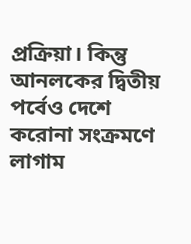প্রক্রিয়া। কিন্তু আনলকের দ্বিতীয় পর্বেও দেশে করোনা সংক্রমণে লাগাম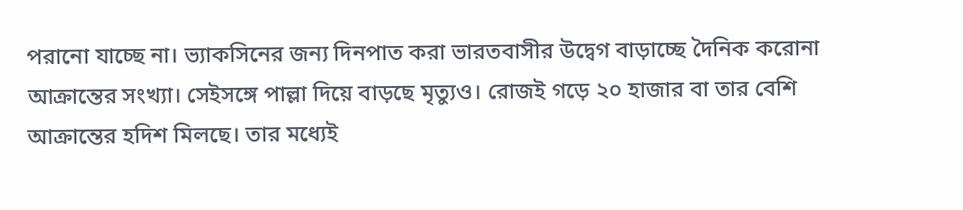পরানো যাচ্ছে না। ভ্যাকসিনের জন্য দিনপাত করা ভারতবাসীর উদ্বেগ বাড়াচ্ছে দৈনিক করোনা আক্রান্তের সংখ্যা। সেইসঙ্গে পাল্লা দিয়ে বাড়ছে মৃত্যুও। রোজই গড়ে ২০ হাজার বা তার বেশি আক্রান্তের হদিশ মিলছে। তার মধ্যেই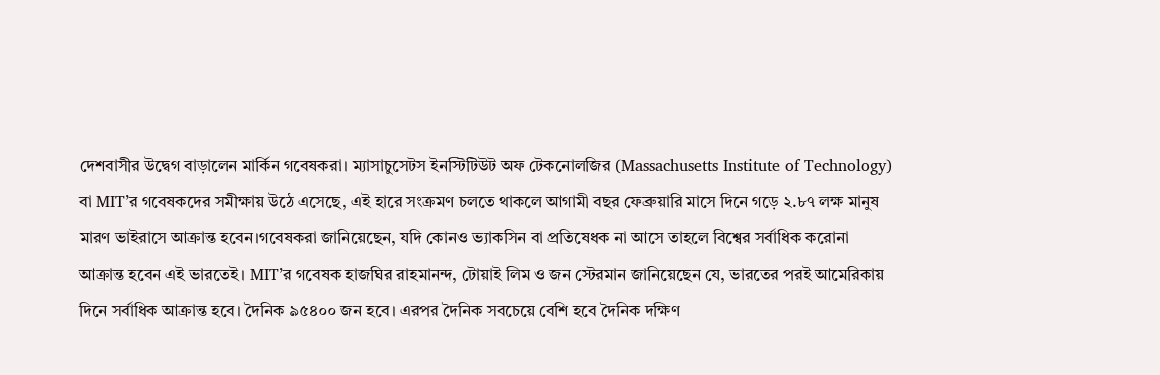দেশবাসীর উদ্বেগ বাড়ালেন মার্কিন গবেষকরা। ম্যাসাচুসেটস ইনস্টিটিউট অফ টেকনোলজির (Massachusetts Institute of Technology) বা MIT’র গবেষকদের সমীক্ষায় উঠে এসেছে, এই হারে সংক্রমণ চলতে থাকলে আগামী বছর ফেব্রুয়ারি মাসে দিনে গড়ে ২.৮৭ লক্ষ মানুষ মারণ ভাইরাসে আক্রান্ত হবেন।গবেষকরা জানিয়েছেন, যদি কোনও ভ্যাকসিন বা প্রতিষেধক না আসে তাহলে বিশ্বের সর্বাধিক করোনা আক্রান্ত হবেন এই ভারতেই। MIT’র গবেষক হাজঘির রাহমানন্দ, টোয়াই লিম ও জন স্টেরমান জানিয়েছেন যে, ভারতের পরই আমেরিকায় দিনে সর্বাধিক আক্রান্ত হবে। দৈনিক ৯৫৪০০ জন হবে। এরপর দৈনিক সবচেয়ে বেশি হবে দৈনিক দক্ষিণ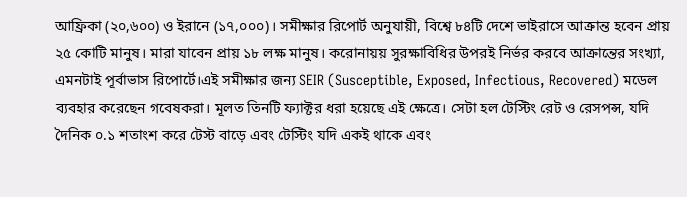আফ্রিকা (২০,৬০০) ও ইরানে (১৭,০০০)। সমীক্ষার রিপোর্ট অনুযায়ী, বিশ্বে ৮৪টি দেশে ভাইরাসে আক্রান্ত হবেন প্রায় ২৫ কোটি মানুষ। মারা যাবেন প্রায় ১৮ লক্ষ মানুষ। করোনায়য় সুরক্ষাবিধির উপরই নির্ভর করবে আক্রান্তের সংখ্যা, এমনটাই পূর্বাভাস রিপোর্টে।এই সমীক্ষার জন্য SEIR (Susceptible, Exposed, Infectious, Recovered) মডেল ব্যবহার করেছেন গবেষকরা। মূলত তিনটি ফ্যাক্টর ধরা হয়েছে এই ক্ষেত্রে। সেটা হল টেস্টিং রেট ও রেসপন্স, যদি দৈনিক ০.১ শতাংশ করে টেস্ট বাড়ে এবং টেস্টিং যদি একই থাকে এবং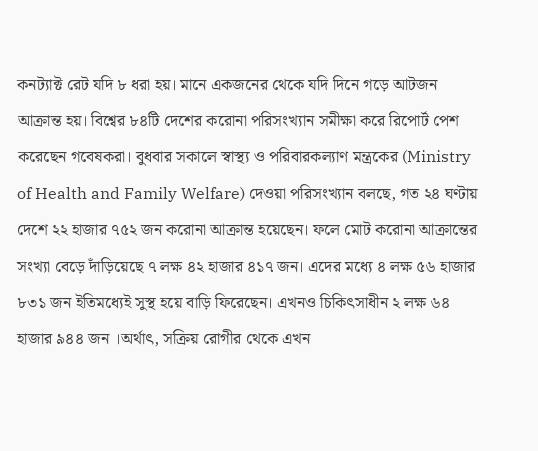কনট্যাক্ট রেট যদি ৮ ধরা হয়। মানে একজনের থেকে যদি দিনে গড়ে আটজন আক্রান্ত হয়। বিশ্বের ৮৪টি দেশের করোনা পরিসংখ্যান সমীক্ষা করে রিপোর্ট পেশ করেছেন গবেষকরা। বুধবার সকালে স্বাস্থ্য ও পরিবারকল্যাণ মন্ত্রকের (Ministry of Health and Family Welfare) দেওয়া পরিসংখ্যান বলছে, গত ২৪ ঘণ্টায় দেশে ২২ হাজার ৭৫২ জন করোনা আক্রান্ত হয়েছেন। ফলে মোট করোনা আক্রান্তের সংখ্যা বেড়ে দাঁড়িয়েছে ৭ লক্ষ ৪২ হাজার ৪১৭ জন। এদের মধ্যে ৪ লক্ষ ৫৬ হাজার ৮৩১ জন ইতিমধ্যেই সুস্থ হয়ে বাড়ি ফিরেছেন। এখনও চিকিৎসাধীন ২ লক্ষ ৬৪ হাজার ৯৪৪ জন ।অর্থাৎ, সক্রিয় রোগীর থেকে এখন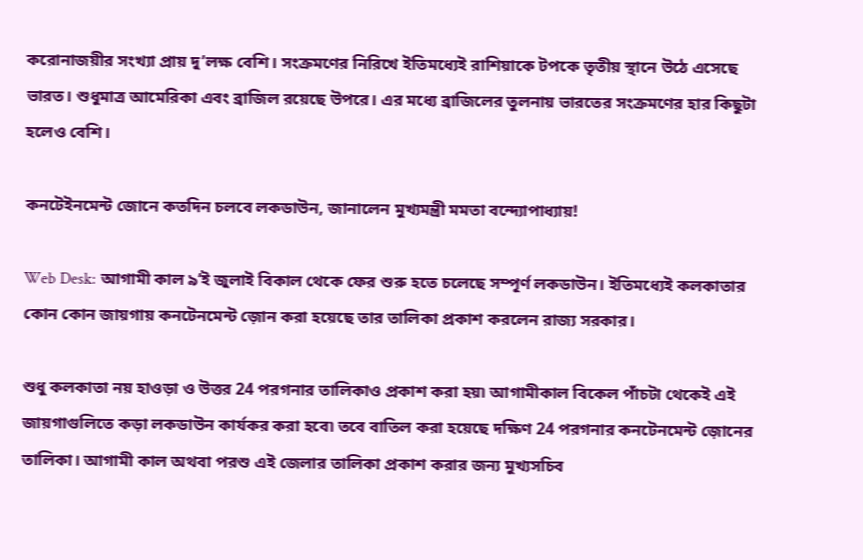করোনাজয়ীর সংখ্যা প্রায় দু’লক্ষ বেশি। সংক্রমণের নিরিখে ইতিমধ্যেই রাশিয়াকে টপকে তৃতীয় স্থানে উঠে এসেছে ভারত। শুধুমাত্র আমেরিকা এবং ব্রাজিল রয়েছে উপরে। এর মধ্যে ব্রাজিলের তুলনায় ভারতের সংক্রমণের হার কিছুটা হলেও বেশি।

কনটেইনমেন্ট জোনে কতদিন চলবে লকডাউন, জানালেন মুখ্যমন্ত্রী মমতা বন্দ্যোপাধ্যায়!

Web Desk: আগামী কাল ৯’ই জুলাই বিকাল থেকে ফের শুরু হতে চলেছে সম্পূর্ণ লকডাউন। ইতিমধ্যেই কলকাতার কোন কোন জায়গায় কনটেনমেন্ট জ়োন করা হয়েছে তার তালিকা প্রকাশ করলেন রাজ্য সরকার।

শুধু কলকাতা নয় হাওড়া ও উত্তর 24 পরগনার তালিকাও প্রকাশ করা হয়৷ আগামীকাল বিকেল পাঁচটা থেকেই এই জায়গাগুলিতে কড়া লকডাউন কার্যকর করা হবে৷ তবে বাতিল করা হয়েছে দক্ষিণ 24 পরগনার কনটেনমেন্ট জ়োনের তালিকা। আগামী কাল অথবা পরশু এই জেলার তালিকা প্রকাশ করার জন্য মুখ্যসচিব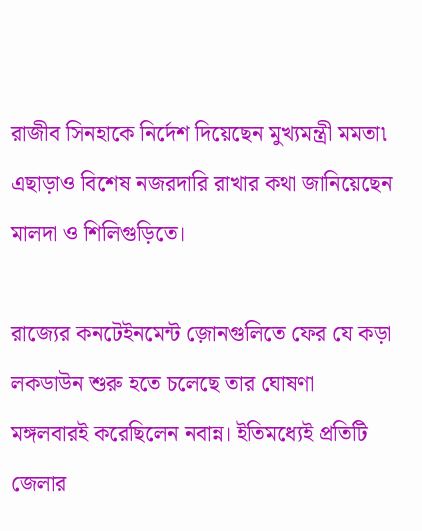রাজীব সিনহাকে নির্দেশ দিয়েছেন মুখ্যমন্ত্রী মমতা৷ এছাড়াও বিশেষ নজরদারি রাখার কথা জানিয়েছেন মালদা ও শিলিগুড়িতে।

রাজ্যের কনটেইনমেন্ট জ়োনগুলিতে ফের যে কড়া লকডাউন শুরু হতে চলেছে তার ঘোষণা মঙ্গলবারই করেছিলেন নবান্ন। ইতিমধ্যেই প্রতিটি জেলার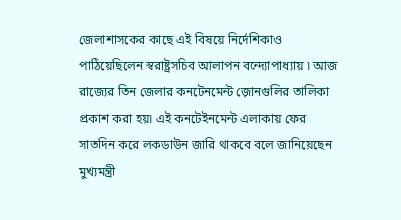জেলাশাসকের কাছে এই বিষয়ে নির্দেশিকাও পাঠিয়েছিলেন স্বরাষ্ট্রসচিব আলাপন বন্দ্যোপাধ্যায় ৷ আজ রাজ্যের তিন জেলার কনটেনমেন্ট জ়োনগুলির তালিকা প্রকাশ করা হয়৷ এই কনটেইনমেন্ট এলাকায় ফের সাতদিন করে লকডাউন জারি থাকবে বলে জানিয়েছেন মুখ্যমন্ত্রী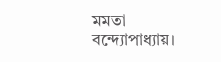মমতা বন্দ্যোপাধ্যায়।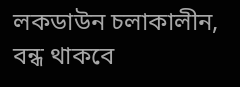লকডাউন চলাকালীন, বন্ধ থাকবে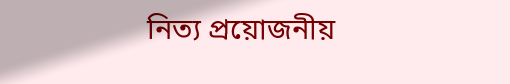নিত্য প্রয়োজনীয়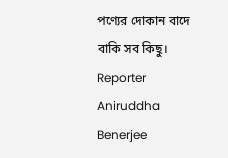পণ্যের দোকান বাদে বাকি সব কিছু।
Reporter Aniruddha Benerjee